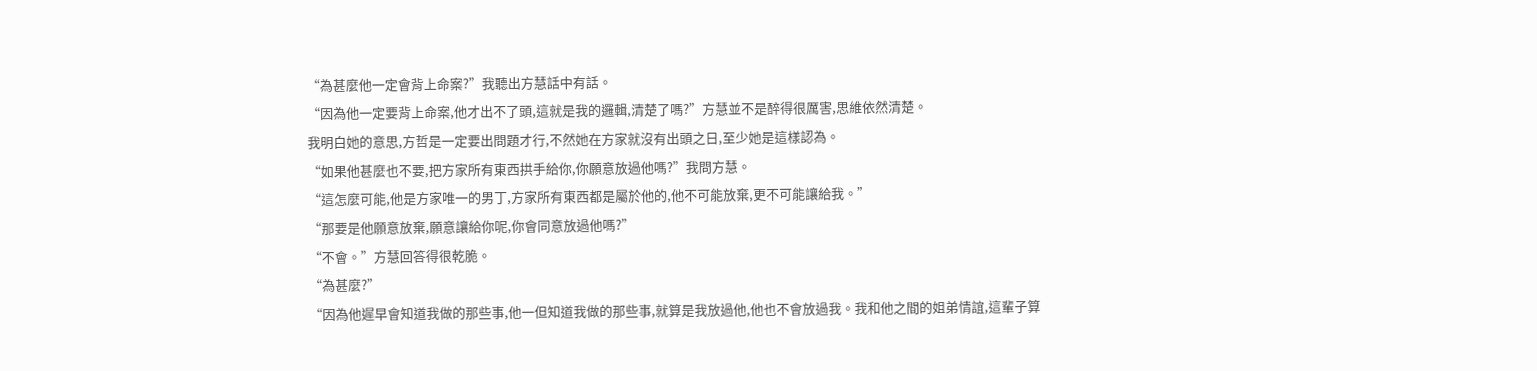“為甚麼他一定會背上命案?”我聽出方慧話中有話。
“因為他一定要背上命案,他才出不了頭,這就是我的邏輯,清楚了嗎?”方慧並不是醉得很厲害,思維依然清楚。
我明白她的意思,方哲是一定要出問題才行,不然她在方家就沒有出頭之日,至少她是這樣認為。
“如果他甚麼也不要,把方家所有東西拱手給你,你願意放過他嗎?”我問方慧。
“這怎麼可能,他是方家唯一的男丁,方家所有東西都是屬於他的,他不可能放棄,更不可能讓給我。”
“那要是他願意放棄,願意讓給你呢,你會同意放過他嗎?”
“不會。”方慧回答得很乾脆。
“為甚麼?”
“因為他遲早會知道我做的那些事,他一但知道我做的那些事,就算是我放過他,他也不會放過我。我和他之間的姐弟情誼,這輩子算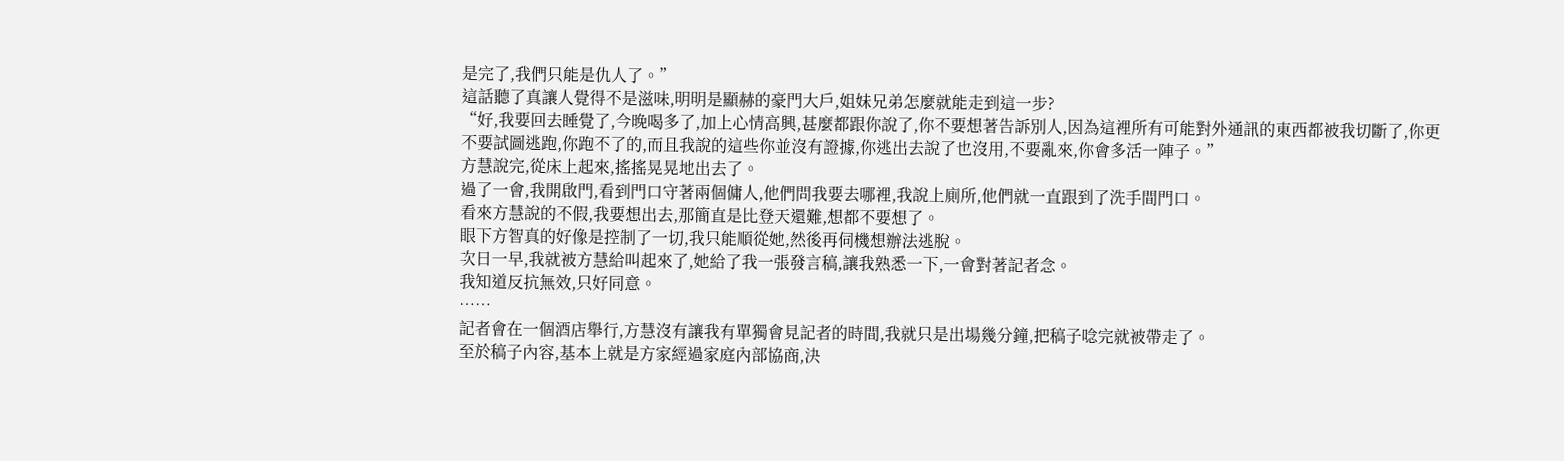是完了,我們只能是仇人了。”
這話聽了真讓人覺得不是滋味,明明是顯赫的豪門大戶,姐妹兄弟怎麼就能走到這一步?
“好,我要回去睡覺了,今晚喝多了,加上心情高興,甚麼都跟你說了,你不要想著告訴別人,因為這裡所有可能對外通訊的東西都被我切斷了,你更不要試圖逃跑,你跑不了的,而且我說的這些你並沒有證據,你逃出去說了也沒用,不要亂來,你會多活一陣子。”
方慧說完,從床上起來,搖搖晃晃地出去了。
過了一會,我開啟門,看到門口守著兩個傭人,他們問我要去哪裡,我說上廁所,他們就一直跟到了洗手間門口。
看來方慧說的不假,我要想出去,那簡直是比登天還難,想都不要想了。
眼下方智真的好像是控制了一切,我只能順從她,然後再伺機想辦法逃脫。
次日一早,我就被方慧給叫起來了,她給了我一張發言稿,讓我熟悉一下,一會對著記者念。
我知道反抗無效,只好同意。
……
記者會在一個酒店舉行,方慧沒有讓我有單獨會見記者的時間,我就只是出場幾分鐘,把稿子唸完就被帶走了。
至於稿子內容,基本上就是方家經過家庭內部協商,決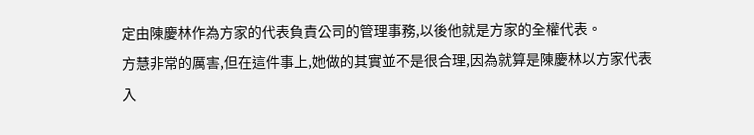定由陳慶林作為方家的代表負責公司的管理事務,以後他就是方家的全權代表。
方慧非常的厲害,但在這件事上,她做的其實並不是很合理,因為就算是陳慶林以方家代表入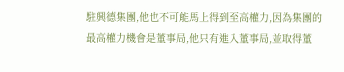駐興德集團,他也不可能馬上得到至高權力,因為集團的最高權力機會是董事局,他只有進入董事局,並取得董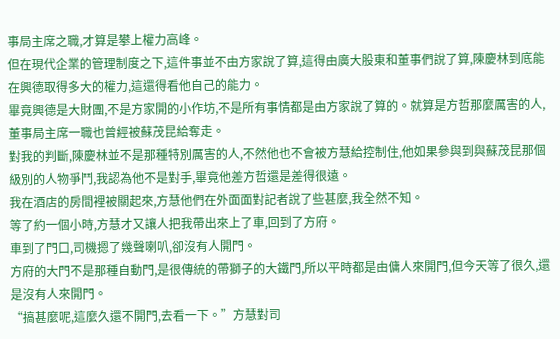事局主席之職,才算是攀上權力高峰。
但在現代企業的管理制度之下,這件事並不由方家說了算,這得由廣大股東和董事們說了算,陳慶林到底能在興德取得多大的權力,這還得看他自己的能力。
畢竟興德是大財團,不是方家開的小作坊,不是所有事情都是由方家說了算的。就算是方哲那麼厲害的人,董事局主席一職也曾經被蘇茂昆給奪走。
對我的判斷,陳慶林並不是那種特別厲害的人,不然他也不會被方慧給控制住,他如果參與到與蘇茂昆那個級別的人物爭鬥,我認為他不是對手,畢竟他差方哲還是差得很遠。
我在酒店的房間裡被關起來,方慧他們在外面面對記者說了些甚麼,我全然不知。
等了約一個小時,方慧才又讓人把我帶出來上了車,回到了方府。
車到了門口,司機摁了幾聲喇叭,卻沒有人開門。
方府的大門不是那種自動門,是很傳統的帶獅子的大鐵門,所以平時都是由傭人來開門,但今天等了很久,還是沒有人來開門。
“搞甚麼呢,這麼久還不開門,去看一下。”方慧對司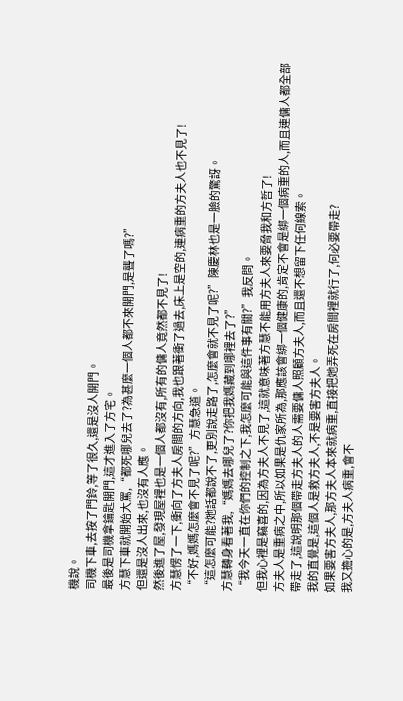機說。
司機下車,去按了門鈴,等了很久,還是沒人開門。
最後是司機拿鑰匙開門,這才進入了方宅。
方慧下車就開始大罵,“都死哪兒去了?為甚麼一個人都不來開門,是聾了嗎?”
但還是沒人出來,也沒有人應。
然後進了屋,發現屋裡也是一個人都沒有,所有的傭人竟然都不見了!
方慧愣了一下,衝向了方夫人房間的方向,我也跟著衝了過去,床上是空的,連病重的方夫人也不見了!
“不好,媽媽怎麼會不見了呢?”方慧急道。
“這怎麼可能?她話都說不了,更別說走路了,怎麼會就不見了呢?”陳慶林也是一臉的驚訝。
方慧轉身看著我,“媽媽去哪兒了?你把我媽藏到哪裡去了?”
“我今天一直在你們的控制之下,我怎麼可能與這件事有關?”我反問。
但我心裡是竊喜的,因為方夫人不見了,這就意味著方慧不能用方夫人來要脅我和方哲了!
方夫人是重病之中,所以如果是仇家所為,那應該會綁一個健康的,肯定不會是綁一個病重的人,而且連傭人都全部帶走了,這說明那個帶走方夫人的人需要傭人照顧方夫人,而且還不想留下任何線索。
我的直覺是,這個人是救方夫人,不是要害方夫人。
如果要害方夫人,那方夫人本來就病重,直接把她弄死在房間裡就行了,何必要帶走?
我又擔心的是,方夫人病重,會不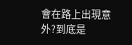會在路上出現意外?到底是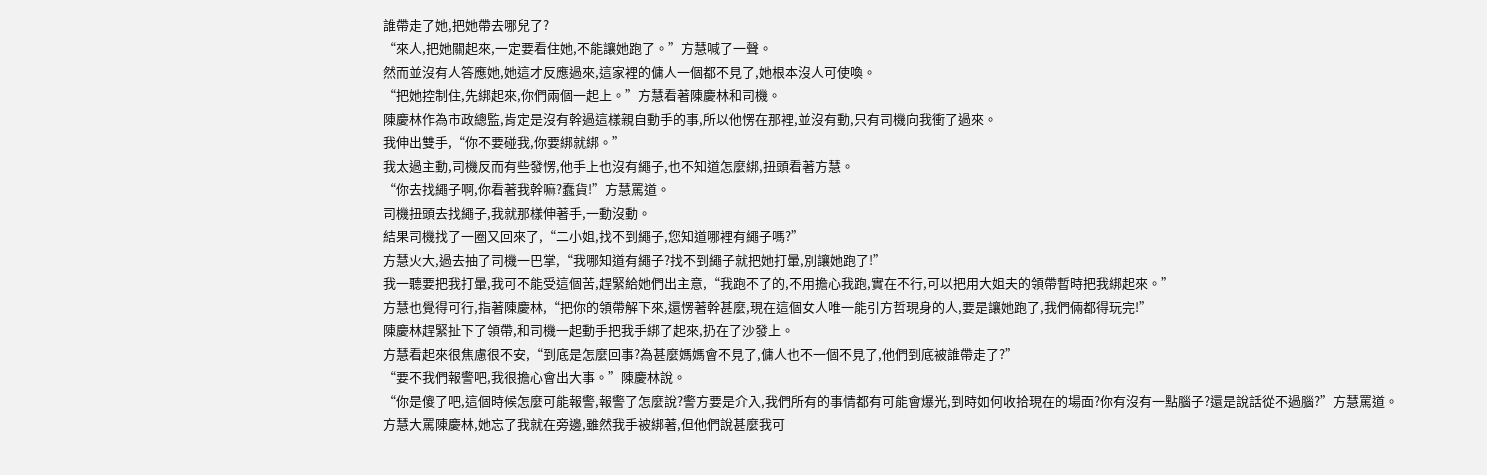誰帶走了她,把她帶去哪兒了?
“來人,把她關起來,一定要看住她,不能讓她跑了。”方慧喊了一聲。
然而並沒有人答應她,她這才反應過來,這家裡的傭人一個都不見了,她根本沒人可使喚。
“把她控制住,先綁起來,你們兩個一起上。”方慧看著陳慶林和司機。
陳慶林作為市政總監,肯定是沒有幹過這樣親自動手的事,所以他愣在那裡,並沒有動,只有司機向我衝了過來。
我伸出雙手,“你不要碰我,你要綁就綁。”
我太過主動,司機反而有些發愣,他手上也沒有繩子,也不知道怎麼綁,扭頭看著方慧。
“你去找繩子啊,你看著我幹嘛?蠢貨!”方慧罵道。
司機扭頭去找繩子,我就那樣伸著手,一動沒動。
結果司機找了一圈又回來了,“二小姐,找不到繩子,您知道哪裡有繩子嗎?”
方慧火大,過去抽了司機一巴掌,“我哪知道有繩子?找不到繩子就把她打暈,別讓她跑了!”
我一聽要把我打暈,我可不能受這個苦,趕緊給她們出主意,“我跑不了的,不用擔心我跑,實在不行,可以把用大姐夫的領帶暫時把我綁起來。”
方慧也覺得可行,指著陳慶林,“把你的領帶解下來,還愣著幹甚麼,現在這個女人唯一能引方哲現身的人,要是讓她跑了,我們倆都得玩完!”
陳慶林趕緊扯下了領帶,和司機一起動手把我手綁了起來,扔在了沙發上。
方慧看起來很焦慮很不安,“到底是怎麼回事?為甚麼媽媽會不見了,傭人也不一個不見了,他們到底被誰帶走了?”
“要不我們報警吧,我很擔心會出大事。”陳慶林說。
“你是傻了吧,這個時候怎麼可能報警,報警了怎麼說?警方要是介入,我們所有的事情都有可能會爆光,到時如何收拾現在的場面?你有沒有一點腦子?還是說話從不過腦?”方慧罵道。
方慧大罵陳慶林,她忘了我就在旁邊,雖然我手被綁著,但他們說甚麼我可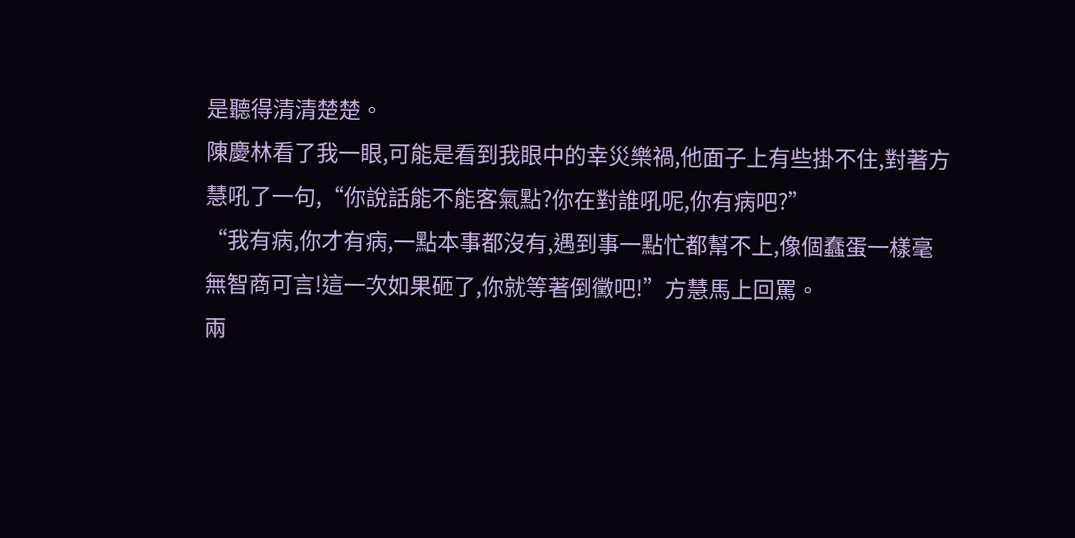是聽得清清楚楚。
陳慶林看了我一眼,可能是看到我眼中的幸災樂禍,他面子上有些掛不住,對著方慧吼了一句,“你說話能不能客氣點?你在對誰吼呢,你有病吧?”
“我有病,你才有病,一點本事都沒有,遇到事一點忙都幫不上,像個蠢蛋一樣毫無智商可言!這一次如果砸了,你就等著倒黴吧!”方慧馬上回罵。
兩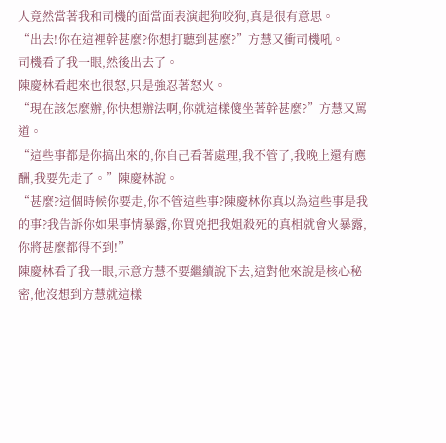人竟然當著我和司機的面當面表演起狗咬狗,真是很有意思。
“出去!你在這裡幹甚麼?你想打聽到甚麼?”方慧又衝司機吼。
司機看了我一眼,然後出去了。
陳慶林看起來也很怒,只是強忍著怒火。
“現在該怎麼辦,你快想辦法啊,你就這樣傻坐著幹甚麼?”方慧又罵道。
“這些事都是你搞出來的,你自己看著處理,我不管了,我晚上還有應酬,我要先走了。”陳慶林說。
“甚麼?這個時候你要走,你不管這些事?陳慶林你真以為這些事是我的事?我告訴你如果事情暴露,你買兇把我姐殺死的真相就會火暴露,你將甚麼都得不到!”
陳慶林看了我一眼,示意方慧不要繼續說下去,這對他來說是核心秘密,他沒想到方慧就這樣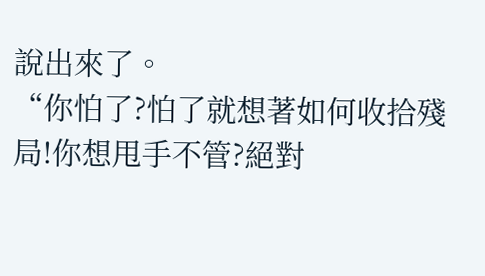說出來了。
“你怕了?怕了就想著如何收拾殘局!你想甩手不管?絕對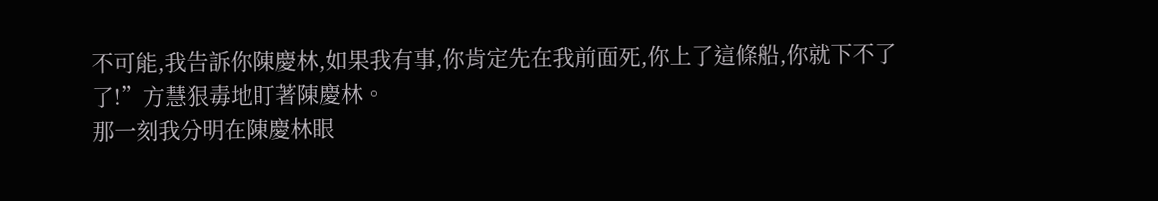不可能,我告訴你陳慶林,如果我有事,你肯定先在我前面死,你上了這條船,你就下不了了!”方慧狠毒地盯著陳慶林。
那一刻我分明在陳慶林眼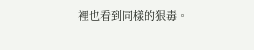裡也看到同樣的狠毒。